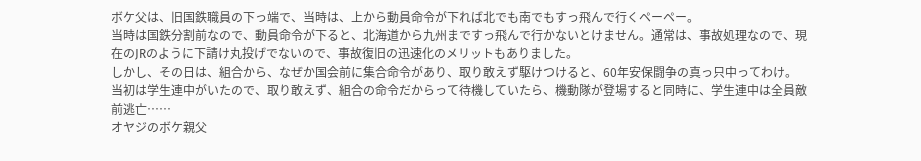ボケ父は、旧国鉄職員の下っ端で、当時は、上から動員命令が下れば北でも南でもすっ飛んで行くペーペー。
当時は国鉄分割前なので、動員命令が下ると、北海道から九州まですっ飛んで行かないとけません。通常は、事故処理なので、現在のJRのように下請け丸投げでないので、事故復旧の迅速化のメリットもありました。
しかし、その日は、組合から、なぜか国会前に集合命令があり、取り敢えず駆けつけると、60年安保闘争の真っ只中ってわけ。
当初は学生連中がいたので、取り敢えず、組合の命令だからって待機していたら、機動隊が登場すると同時に、学生連中は全員敵前逃亡……
オヤジのボケ親父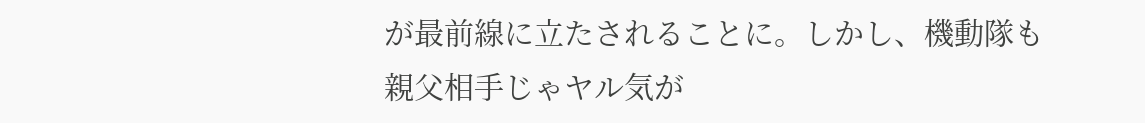が最前線に立たされることに。しかし、機動隊も親父相手じゃヤル気が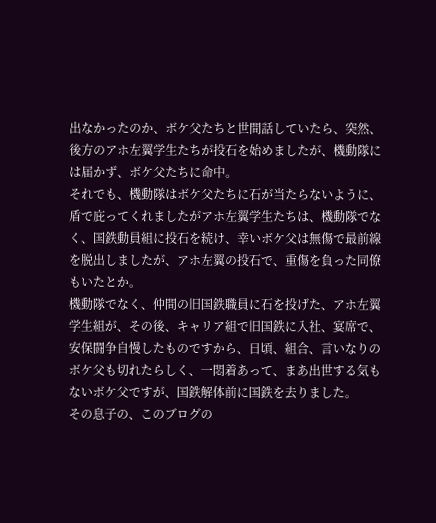出なかったのか、ボケ父たちと世間話していたら、突然、後方のアホ左翼学生たちが投石を始めましたが、機動隊には届かず、ボケ父たちに命中。
それでも、機動隊はボケ父たちに石が当たらないように、盾で庇ってくれましたがアホ左翼学生たちは、機動隊でなく、国鉄動員組に投石を続け、幸いボケ父は無傷で最前線を脱出しましたが、アホ左翼の投石で、重傷を負った同僚もいたとか。
機動隊でなく、仲間の旧国鉄職員に石を投げた、アホ左翼学生組が、その後、キャリア組で旧国鉄に入社、宴席で、安保闘争自慢したものですから、日頃、組合、言いなりのボケ父も切れたらしく、一悶着あって、まあ出世する気もないボケ父ですが、国鉄解体前に国鉄を去りました。
その息子の、このブログの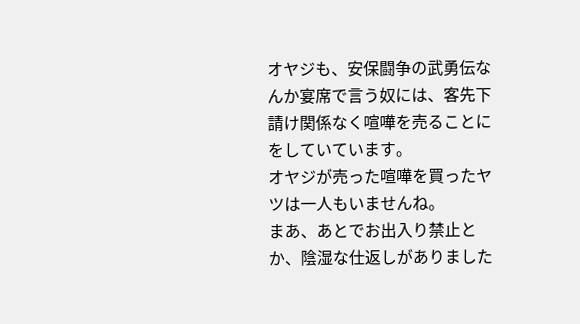オヤジも、安保闘争の武勇伝なんか宴席で言う奴には、客先下請け関係なく喧嘩を売ることにをしていています。
オヤジが売った喧嘩を買ったヤツは一人もいませんね。
まあ、あとでお出入り禁止とか、陰湿な仕返しがありました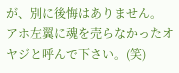が、別に後悔はありません。
アホ左翼に魂を売らなかったオヤジと呼んで下さい。(笑)